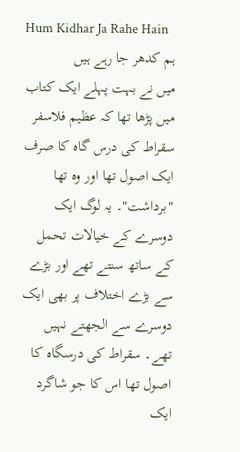Hum Kidhar Ja Rahe Hain
ہم کدھر جا رہے ہیں
میں نے بہت پہلے ایک کتاب میں پڑھا تھا کہ عظیم فلاسفر سقراط کی درس گاہ کا صرف ایک اصول تھا اور وہ تھا "برداشت"۔ یہ لوگ ایک دوسرے کے خیالات تحمل کے ساتھ سنتے تھے اور بڑے سے بڑے اختلاف پر بھی ایک دوسرے سے الجھتے نہیں تھے۔ سقراط کی درسگاہ کا اصول تھا اس کا جو شاگرد ایک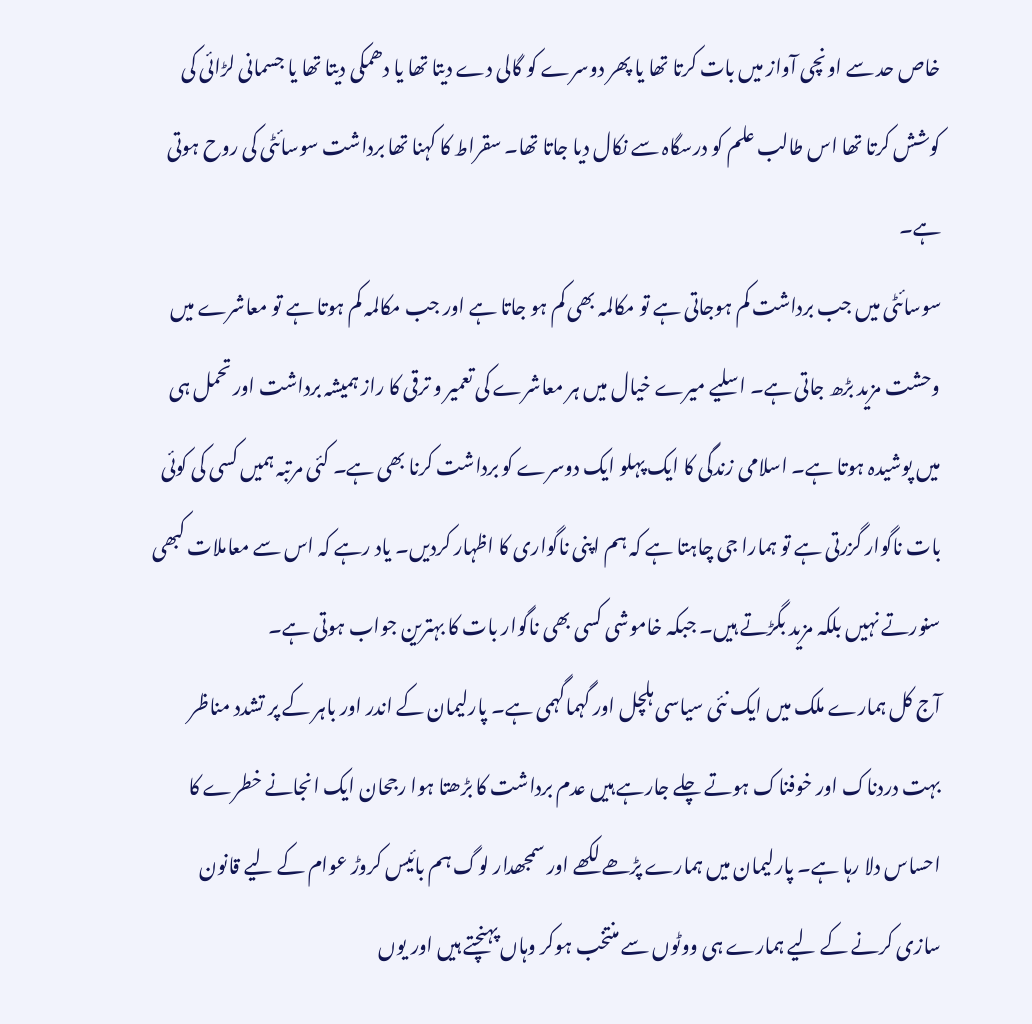خاص حد سے اونچی آواز میں بات کرتا تھا یا پھر دوسرے کو گالی دے دیتا تھا یا دھمکی دیتا تھا یا جسمانی لڑائی کی کوشش کرتا تھا اس طالب علم کو درسگاہ سے نکال دیا جاتا تھا۔ سقراط کا کہنا تھا برداشت سوسائٹی کی روح ہوتی ہے۔
سوسائٹی میں جب برداشت کم ہوجاتی ہے تو مکالمہ بھی کم ہو جاتا ہے اور جب مکالمہ کم ہوتا ہے تو معاشرے میں وحشت مزید بڑھ جاتی ہے۔ اسلیے میرے خیال میں ہر معاشرے کی تعمیر و ترقی کا راز ہمیشہ برداشت اور تحمل ہی میں پوشیدہ ہوتا ہے۔ اسلامی زندگی کا ایک پہلو ایک دوسرے کو برداشت کرنا بھی ہے۔ کئی مرتبہ ہمیں کسی کی کوئی بات ناگوار گزرتی ہے تو ہمارا جی چاہتا ہے کہ ہم اپنی ناگواری کا اظہار کردیں۔ یاد رہے کہ اس سے معاملات کبھی سنورتے نہیں بلکہ مزید بگڑتے ہیں۔ جبکہ خاموشی کسی بھی ناگوار بات کا بہترین جواب ہوتی ہے۔
آج کل ہمارے ملک میں ایک نئی سیاسی ہلچل اور گہماگہمی ہے۔ پارلیمان کے اندر اور باہر کے پر تشدد مناظر بہت دردناک اور خوفناک ہوتے چلے جارہے ہیں عدم برداشت کا بڑھتا ہوا رجحان ایک انجانے خطرے کا احساس دلا رہا ہے۔ پارلیمان میں ہمارے پڑھے لکھے اور سمجھدار لوگ ہم بائیس کروڑ عوام کے لیے قانون سازی کرنے کے لیے ہمارے ہی ووٹوں سے منتخب ہوکر وہاں پہنچتے ہیں اور یوں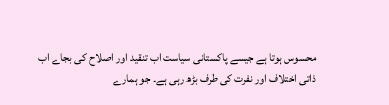محسوس ہوتا ہے جیسے پاکستانی سیاست اب تنقید اور اصلاح کی بجاے اب ذاتی اختلاف اور نفرت کی طرف بڑھ رہی ہے۔ جو ہمارے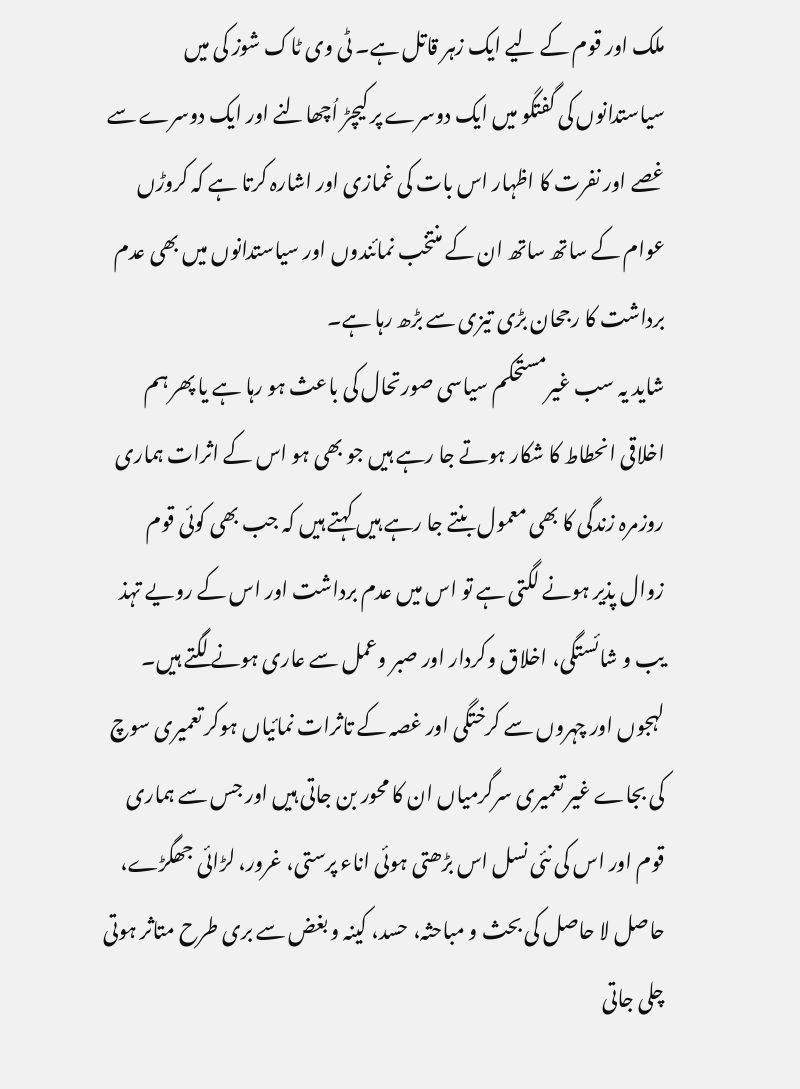ملک اور قوم کے لیے ایک زہر قاتل ہے۔ ٹی وی ٹاک شوز کی میں سیاستدانوں کی گفتگو میں ایک دوسرے پر کیچڑ اُچھالنے اور ایک دوسرے سے غصے اور نفرت کا اظہار اس بات کی غمازی اور اشارہ کرتا ہے کہ کروڑں عوام کے ساتھ ساتھ ان کے منتخب نمائندوں اور سیاستدانوں میں بھی عدم برداشت کا رجحان بڑی تیزی سے بڑھ رہا ہے۔
شاید یہ سب غیرمستحکم سیاسی صورتحال کی باعث ہو رہا ہے یا پھر ہم اخلاقی انحطاط کا شکار ہوتے جا رہے ہیں جو بھی ہو اس کے اثرات ہماری روزمرہ زندگی کا بھی معمول بنتے جا رہے ہیں کہتے ہیں کہ جب بھی کوئی قوم زوال پذیر ہونے لگتی ہے تو اس میں عدم برداشت اور اس کے رویے تہذ یب و شائستگی، اخلاق وکردار اور صبر وعمل سے عاری ہونے لگتے ہیں۔ لہجوں اور چہروں سے کرختگی اور غصہ کے تاثرات نمائیاں ہوکر تعمیری سوچ کی بجاے غیر تعمیری سرگرمیاں ان کا محور بن جاتی ہیں اور جس سے ہماری قوم اور اس کی نئی نسل اس بڑھتی ہوئی اناء پرستی، غرور، لڑائی جھگڑے، حاصل لا حاصل کی بحث و مباحثہ، حسد، کینہ و بغض سے بری طرح متاثر ہوتی چلی جاتی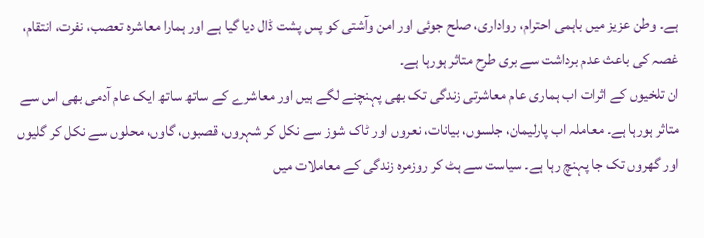ہے۔ وطن عزیز میں باہمی احترام، رواداری، صلح جوئی اور امن وآشتی کو پس پشت ڈال دیا گیا ہے اور ہمارا معاشرہ تعصب، نفرت، انتقام، غصہ کی باعث عدم برداشت سے بری طرح متاثر ہورہا ہے۔
ان تلخیوں کے اثرات اب ہماری عام معاشرتی زندگی تک بھی پہنچنے لگے ہیں اور معاشرے کے ساتھ ساتھ ایک عام آدمی بھی اس سے متاثر ہورہا ہے۔ معاملہ اب پارلیمان، جلسوں، بیانات، نعروں اور ٹاک شوز سے نکل کر شہروں، قصبوں، گاوں، محلوں سے نکل کر گلیوں اور گھروں تک جا پہنچ رہا ہے۔ سیاست سے ہٹ کر روزمرہ زندگی کے معاملات میں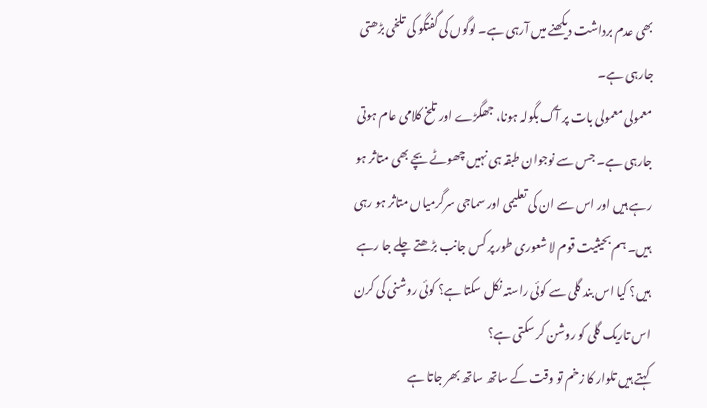بھی عدم برداشت دیکھنے میں آرہی ہے۔ لوگوں کی گفتگو کی تلخی بڑھتی جارہی ہے۔
معمولی معمولی بات پر آگ بگولہ ہونا، جھگڑے اور تلخ کلامی عام ہوتی جارہی ہے۔ جس سے نوجوان طبقہ ہی نہیں چھوٹے بچے بھی متاثر ہو رہے ہیں اور اس سے ان کی تعلیمی اور سماجی سرگرمیاں متاثر ہو رہی ہیں۔ ہم بحیثیت قوم لا شعوری طور پر کس جانب بڑھتے چلے جا رہے ہیں؟ کیا اس بند گلی سے کوئی راستہ نکل سکتا ہے؟ کوئی روشنی کی کرن اس تاریک گلی کو روشن کر سکتی ہے؟
کہتے ہیں تلوار کا زخم تو وقت کے ساتھ ساتھ بھر جاتا ہے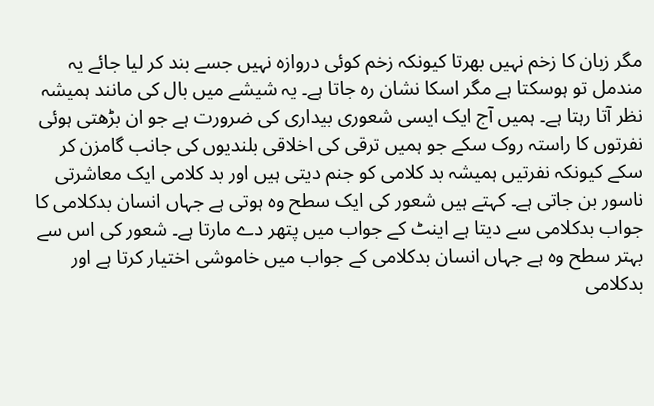مگر زبان کا زخم نہیں بھرتا کیونکہ زخم کوئی دروازہ نہیں جسے بند کر لیا جائے یہ مندمل تو ہوسکتا ہے مگر اسکا نشان رہ جاتا ہے۔ یہ شیشے میں بال کی مانند ہمیشہ نظر آتا رہتا ہے۔ ہمیں آج ایک ایسی شعوری بیداری کی ضرورت ہے جو ان بڑھتی ہوئی نفرتوں کا راستہ روک سکے جو ہمیں ترقی کی اخلاقی بلندیوں کی جانب گامزن کر سکے کیونکہ نفرتیں ہمیشہ بد کلامی کو جنم دیتی ہیں اور بد کلامی ایک معاشرتی ناسور بن جاتی ہے۔ کہتے ہیں شعور کی ایک سطح وہ ہوتی ہے جہاں انسان بدکلامی کا جواب بدکلامی سے دیتا ہے اینٹ کے جواب میں پتھر دے مارتا ہے۔ شعور کی اس سے بہتر سطح وہ ہے جہاں انسان بدکلامی کے جواب میں خاموشی اختیار کرتا ہے اور بدکلامی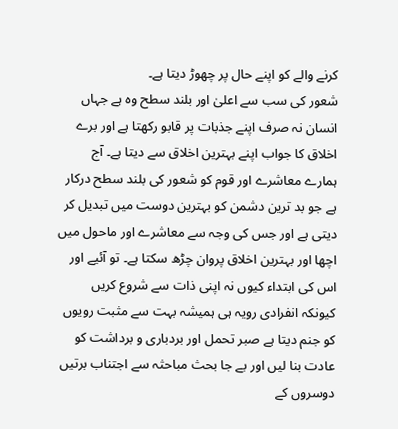کرنے والے کو اپنے حال پر چھوڑ دیتا ہے۔
شعور کی سب سے اعلیٰ اور بلند سطح وہ ہے جہاں انسان نہ صرف اپنے جذبات پر قابو رکھتا ہے اور برے اخلاق کا جواب اپنے بہترین اخلاق سے دیتا ہے۔ آج ہمارے معاشرے اور قوم کو شعور کی بلند سطح درکار ہے جو بد ترین دشمن کو بہترین دوست میں تبدیل کر دیتی ہے اور جس کی وجہ سے معاشرے اور ماحول میں اچھا اور بہترین اخلاق پروان چڑھ سکتا ہے۔ تو آئیے اور اس کی ابتداء کیوں نہ اپنی ذات سے شروع کریں کیونکہ انفرادی رویہ ہی ہمیشہ بہت سے مثبت رویوں کو جنم دیتا ہے صبر تحمل اور بردباری و برداشت کو عادت بنا لیں اور بے جا بحث مباحثہ سے اجتناب برتیں دوسروں کے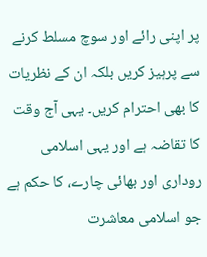پر اپنی رائے اور سوچ مسلط کرنے سے پرہیز کریں بلکہ ان کے نظریات کا بھی احترام کریں۔ یہی آج وقت کا تقاضہ ہے اور یہی اسلامی روداری اور بھائی چارے، کا حکم ہے جو اسلامی معاشرت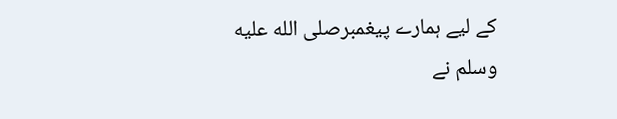کے لیے ہمارے پیغمبرصلى الله عليه وسلم نے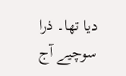دیا تھا۔ ذرا سوچیے آج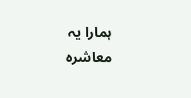ہمارا یہ معاشرہ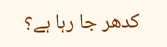کدھر جا رہا ہے؟